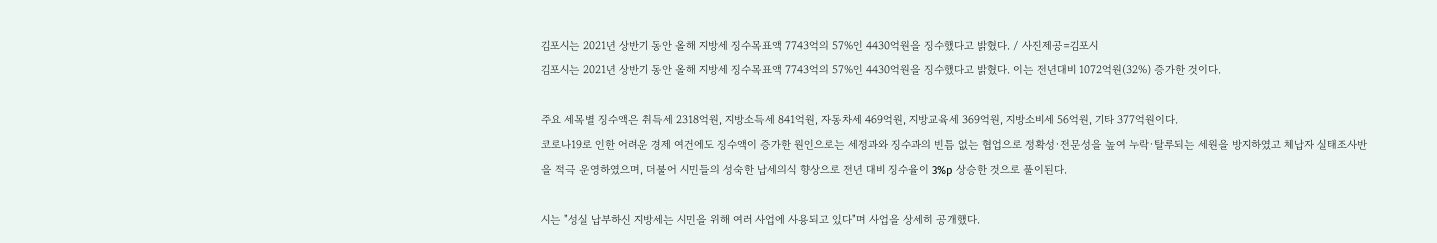김포시는 2021년 상반기 동안 올해 지방세 징수목표액 7743억의 57%인 4430억원을 징수했다고 밝혔다. / 사진제공=김포시
김포시는 2021년 상반기 동안 올해 지방세 징수목표액 7743억의 57%인 4430억원을 징수했다고 밝혔다. 이는 전년대비 1072억원(32%) 증가한 것이다.

주요 세목별 징수액은 취득세 2318억원, 지방소득세 841억원, 자동차세 469억원, 지방교육세 369억원, 지방소비세 56억원, 기타 377억원이다.
코로나19로 인한 어려운 경제 여건에도 징수액이 증가한 원인으로는 세정과와 징수과의 빈틈 없는 협업으로 정확성·전문성을 높여 누락·탈루되는 세원을 방지하였고 체납자 실태조사반을 적극 운영하였으며, 더불어 시민들의 성숙한 납세의식 향상으로 전년 대비 징수율이 3%p 상승한 것으로 풀이된다.

시는 "성실 납부하신 지방세는 시민을 위해 여러 사업에 사용되고 있다"며 사업을 상세히 공개했다.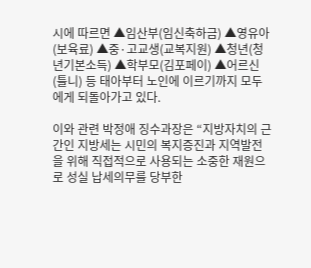시에 따르면 ▲임산부(임신축하금) ▲영유아(보육료) ▲중·고교생(교복지원) ▲청년(청년기본소득) ▲학부모(김포페이) ▲어르신(틀니) 등 태아부터 노인에 이르기까지 모두에게 되돌아가고 있다.

이와 관련 박정애 징수과장은 “지방자치의 근간인 지방세는 시민의 복지증진과 지역발전을 위해 직접적으로 사용되는 소중한 재원으로 성실 납세의무를 당부한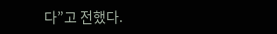다”고 전했다.